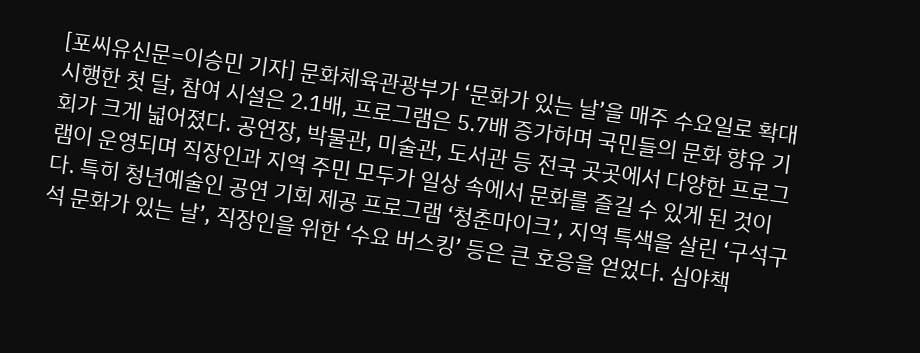[포씨유신문=이승민 기자] 문화체육관광부가 ‘문화가 있는 날’을 매주 수요일로 확대 시행한 첫 달, 참여 시설은 2.1배, 프로그램은 5.7배 증가하며 국민들의 문화 향유 기회가 크게 넓어졌다. 공연장, 박물관, 미술관, 도서관 등 전국 곳곳에서 다양한 프로그램이 운영되며 직장인과 지역 주민 모두가 일상 속에서 문화를 즐길 수 있게 된 것이다. 특히 청년예술인 공연 기회 제공 프로그램 ‘청춘마이크’, 지역 특색을 살린 ‘구석구석 문화가 있는 날’, 직장인을 위한 ‘수요 버스킹’ 등은 큰 호응을 얻었다. 심야책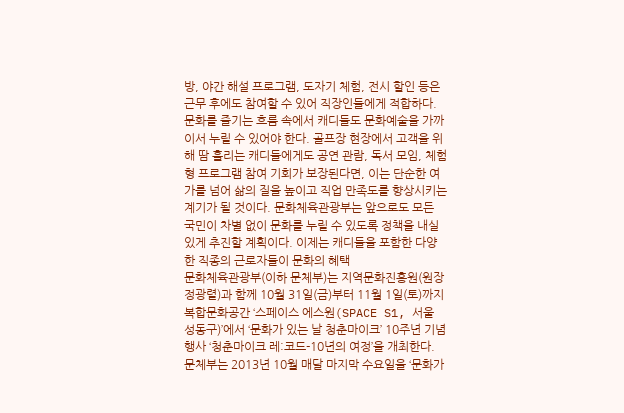방, 야간 해설 프로그램, 도자기 체험, 전시 할인 등은 근무 후에도 참여할 수 있어 직장인들에게 적합하다. 문화를 즐기는 흐름 속에서 캐디들도 문화예술을 가까이서 누릴 수 있어야 한다. 골프장 현장에서 고객을 위해 땀 흘리는 캐디들에게도 공연 관람, 독서 모임, 체험형 프로그램 참여 기회가 보장된다면, 이는 단순한 여가를 넘어 삶의 질을 높이고 직업 만족도를 향상시키는 계기가 될 것이다. 문화체육관광부는 앞으로도 모든 국민이 차별 없이 문화를 누릴 수 있도록 정책을 내실 있게 추진할 계획이다. 이제는 캐디들을 포함한 다양한 직종의 근로자들이 문화의 혜택
문화체육관광부(이하 문체부)는 지역문화진흥원(원장 정광렬)과 함께 10월 31일(금)부터 11월 1일(토)까지 복합문화공간 ‘스페이스 에스원(SPACE S1, 서울 성동구)’에서 ‘문화가 있는 날 청춘마이크’ 10주년 기념행사 ‘청춘마이크 레:코드-10년의 여정’을 개최한다. 문체부는 2013년 10월 매달 마지막 수요일을 ‘문화가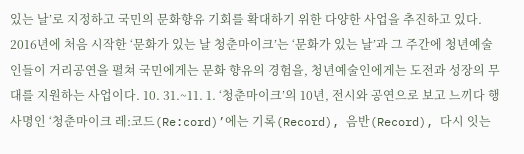있는 날’로 지정하고 국민의 문화향유 기회를 확대하기 위한 다양한 사업을 추진하고 있다. 2016년에 처음 시작한 ‘문화가 있는 날 청춘마이크’는 ‘문화가 있는 날’과 그 주간에 청년예술인들이 거리공연을 펼쳐 국민에게는 문화 향유의 경험을, 청년예술인에게는 도전과 성장의 무대를 지원하는 사업이다. 10. 31.~11. 1. ‘청춘마이크’의 10년, 전시와 공연으로 보고 느끼다 행사명인 ‘청춘마이크 레:코드(Re:cord)’에는 기록(Record), 음반(Record), 다시 잇는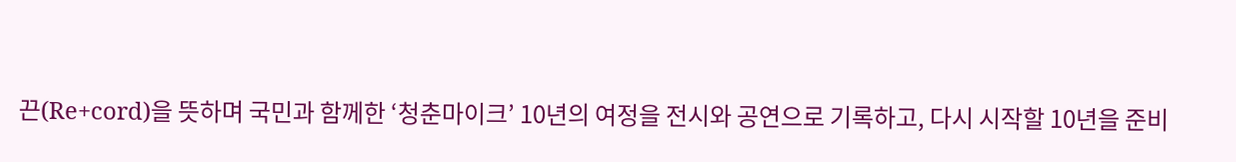끈(Re+cord)을 뜻하며 국민과 함께한 ‘청춘마이크’ 10년의 여정을 전시와 공연으로 기록하고, 다시 시작할 10년을 준비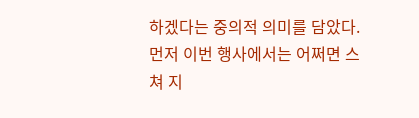하겠다는 중의적 의미를 담았다. 먼저 이번 행사에서는 어쩌면 스쳐 지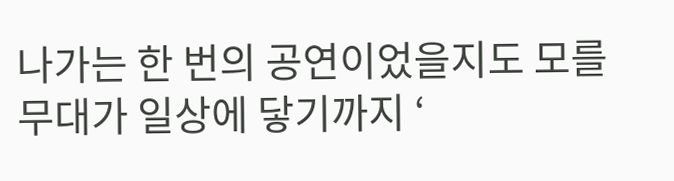나가는 한 번의 공연이었을지도 모를 무대가 일상에 닿기까지 ‘